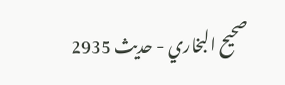صحيح البخاري - حدیث 2935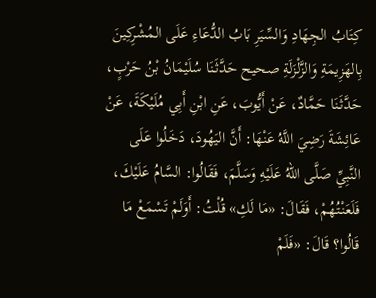كِتَابُ الجِهَادِ وَالسِّيَرِ بَابُ الدُّعَاءِ عَلَى المُشْرِكِينَ بِالهَزِيمَةِ وَالزَّلْزَلَةِ صحيح حَدَّثَنَا سُلَيْمَانُ بْنُ حَرْبٍ، حَدَّثَنَا حَمَّادٌ، عَنْ أَيُّوبَ، عَنِ ابْنِ أَبِي مُلَيْكَةَ، عَنْ عَائِشَةَ رَضِيَ اللَّهُ عَنْهَا: أَنَّ اليَهُودَ، دَخَلُوا عَلَى النَّبِيِّ صَلَّى اللهُ عَلَيْهِ وَسَلَّمَ، فَقَالُوا: السَّامُ عَلَيْكَ، فَلَعَنْتُهُمْ، فَقَالَ: «مَا لَكِ» قُلْتُ: أَوَلَمْ تَسْمَعْ مَا قَالُوا؟ قَالَ: «فَلَمْ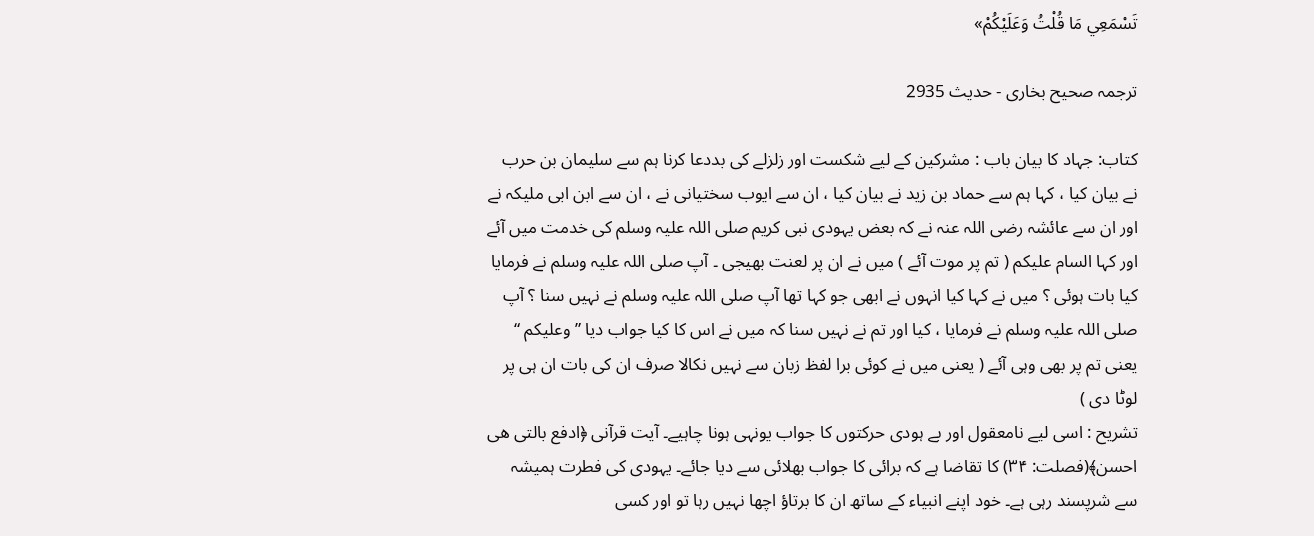تَسْمَعِي مَا قُلْتُ وَعَلَيْكُمْ»

ترجمہ صحیح بخاری - حدیث 2935

کتاب: جہاد کا بیان باب : مشرکین کے لیے شکست اور زلزلے کی بددعا کرنا ہم سے سلیمان بن حرب نے بیان کیا ، کہا ہم سے حماد بن زید نے بیان کیا ، ان سے ایوب سختیانی نے ، ان سے ابن ابی ملیکہ نے اور ان سے عائشہ رضی اللہ عنہ نے کہ بعض یہودی نبی کریم صلی اللہ علیہ وسلم کی خدمت میں آئے اور کہا السام علیکم ( تم پر موت آئے ) میں نے ان پر لعنت بھیجی ۔ آپ صلی اللہ علیہ وسلم نے فرمایا کیا بات ہوئی ؟ میں نے کہا کیا انہوں نے ابھی جو کہا تھا آپ صلی اللہ علیہ وسلم نے نہیں سنا ؟ آپ صلی اللہ علیہ وسلم نے فرمایا ، کیا اور تم نے نہیں سنا کہ میں نے اس کا کیا جواب دیا ” وعلیکم “ یعنی تم پر بھی وہی آئے ( یعنی میں نے کوئی برا لفظ زبان سے نہیں نکالا صرف ان کی بات ان ہی پر لوٹا دی )
تشریح : اسی لیے نامعقول اور بے ہودی حرکتوں کا جواب یونہی ہونا چاہیے۔ آیت قرآنی ﴿ادفع بالتی ھی احسن﴾(فصلت: ۳۴) کا تقاضا ہے کہ برائی کا جواب بھلائی سے دیا جائے۔ یہودی کی فطرت ہمیشہ سے شرپسند رہی ہے۔ خود اپنے انبیاء کے ساتھ ان کا برتاؤ اچھا نہیں رہا تو اور کسی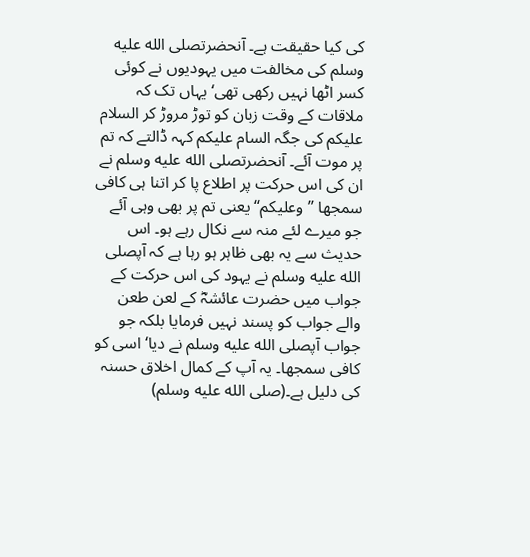کی کیا حقیقت ہے۔ آنحضرتصلى الله عليه وسلم کی مخالفت میں یہودیوں نے کوئی کسر اٹھا نہیں رکھی تھی‘ یہاں تک کہ ملاقات کے وقت زبان کو توڑ مروڑ کر السلام علیکم کی جگہ السام علیکم کہہ ڈالتے کہ تم پر موت آئے۔ آنحضرتصلى الله عليه وسلم نے ان کی اس حرکت پر اطلاع پا کر اتنا ہی کافی سمجھا ’’ وعلیکم‘‘ یعنی تم پر بھی وہی آئے جو میرے لئے منہ سے نکال رہے ہو۔ اس حدیث سے یہ بھی ظاہر ہو رہا ہے کہ آپصلى الله عليه وسلم نے یہود کی اس حرکت کے جواب میں حضرت عائشہؓ کے لعن طعن والے جواب کو پسند نہیں فرمایا بلکہ جو جواب آپصلى الله عليه وسلم نے دیا‘ اسی کو کافی سمجھا۔ یہ آپ کے کمال اخلاق حسنہ کی دلیل ہے۔(صلى الله عليه وسلم)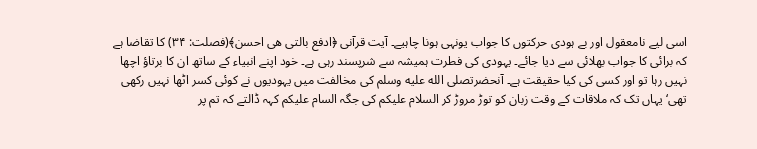اسی لیے نامعقول اور بے ہودی حرکتوں کا جواب یونہی ہونا چاہیے۔ آیت قرآنی ﴿ادفع بالتی ھی احسن﴾(فصلت: ۳۴) کا تقاضا ہے کہ برائی کا جواب بھلائی سے دیا جائے۔ یہودی کی فطرت ہمیشہ سے شرپسند رہی ہے۔ خود اپنے انبیاء کے ساتھ ان کا برتاؤ اچھا نہیں رہا تو اور کسی کی کیا حقیقت ہے۔ آنحضرتصلى الله عليه وسلم کی مخالفت میں یہودیوں نے کوئی کسر اٹھا نہیں رکھی تھی‘ یہاں تک کہ ملاقات کے وقت زبان کو توڑ مروڑ کر السلام علیکم کی جگہ السام علیکم کہہ ڈالتے کہ تم پر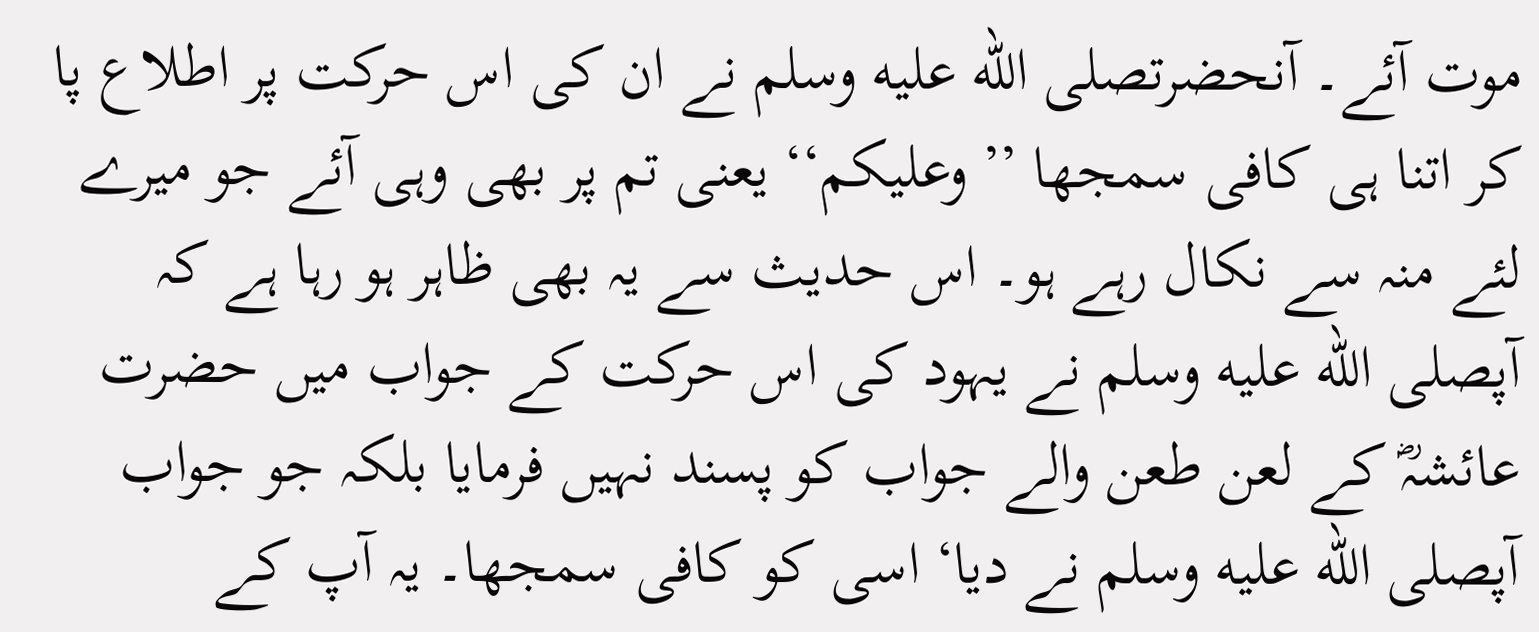موت آئے۔ آنحضرتصلى الله عليه وسلم نے ان کی اس حرکت پر اطلاع پا کر اتنا ہی کافی سمجھا ’’ وعلیکم‘‘ یعنی تم پر بھی وہی آئے جو میرے لئے منہ سے نکال رہے ہو۔ اس حدیث سے یہ بھی ظاہر ہو رہا ہے کہ آپصلى الله عليه وسلم نے یہود کی اس حرکت کے جواب میں حضرت عائشہؓ کے لعن طعن والے جواب کو پسند نہیں فرمایا بلکہ جو جواب آپصلى الله عليه وسلم نے دیا‘ اسی کو کافی سمجھا۔ یہ آپ کے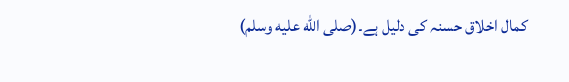کمال اخلاق حسنہ کی دلیل ہے۔(صلى الله عليه وسلم)